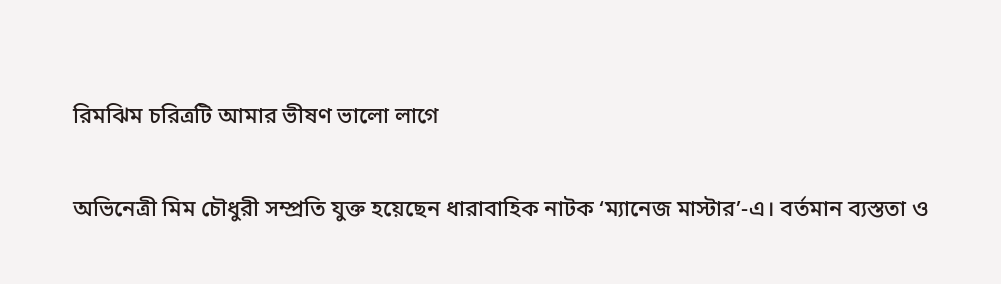রিমঝিম চরিত্রটি আমার ভীষণ ভালো লাগে

অভিনেত্রী মিম চৌধুরী সম্প্রতি যুক্ত হয়েছেন ধারাবাহিক নাটক ‘ম্যানেজ মাস্টার’-এ। বর্তমান ব্যস্ততা ও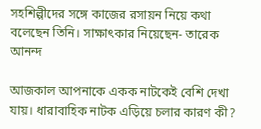সহশিল্পীদের সঙ্গে কাজের রসায়ন নিয়ে কথা বলেছেন তিনি। সাক্ষাৎকার নিয়েছেন- তারেক আনন্দ

আজকাল আপনাকে একক নাটকেই বেশি দেখা যায়। ধারাবাহিক নাটক এড়িয়ে চলার কারণ কী?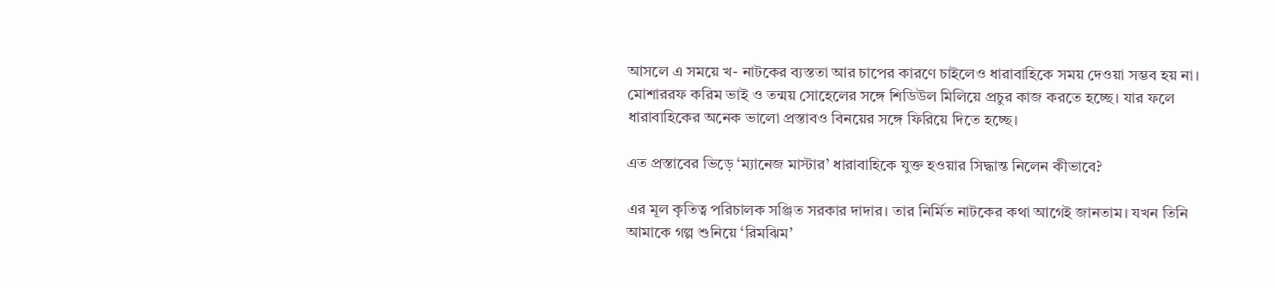আসলে এ সময়ে খ- নাটকের ব্যস্ততা আর চাপের কারণে চাইলেও ধারাবাহিকে সময় দেওয়া সম্ভব হয় না। মোশাররফ করিম ভাই ও তন্ময় সোহেলের সঙ্গে শিডিউল মিলিয়ে প্রচুর কাজ করতে হচ্ছে। যার ফলে ধারাবাহিকের অনেক ভালো প্রস্তাবও বিনয়ের সঙ্গে ফিরিয়ে দিতে হচ্ছে।

এত প্রস্তাবের ভিড়ে ‘ম্যানেজ মাস্টার’ ধারাবাহিকে যুক্ত হওয়ার সিদ্ধান্ত নিলেন কীভাবে?

এর মূল কৃতিত্ব পরিচালক সঞ্জিত সরকার দাদার। তার নির্মিত নাটকের কথা আগেই জানতাম। যখন তিনি আমাকে গল্প শুনিয়ে ‘রিমঝিম’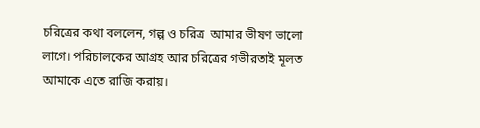চরিত্রের কথা বললেন, গল্প ও চরিত্র  আমার ভীষণ ভালো লাগে। পরিচালকের আগ্রহ আর চরিত্রের গভীরতাই মূলত আমাকে এতে রাজি করায়।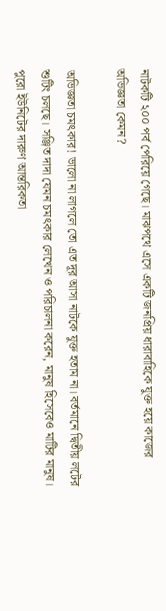নাটকটি ২০০ পর্ব পেরিয়ে গেছে। মাঝপথে এসে একটি জনপ্রিয় ধারাবাহিকে যুক্ত হয়ে কাজের অভিজ্ঞতা কেমন?

অভিজ্ঞতা চমৎকার! ভালো না লাগলে তো এত দূর আসা নাটকে যুক্ত হতাম না। বর্তমানে দ্বিতীয় লটের শুটিং চলছে। সঞ্জিত দাদা যেমন চমৎকার লেখেন ও পরিচালনা করেন, মানুষ হিসেবেও মাটির মানুষ। পুরো ইউনিটের দারুণ আন্তরিকতা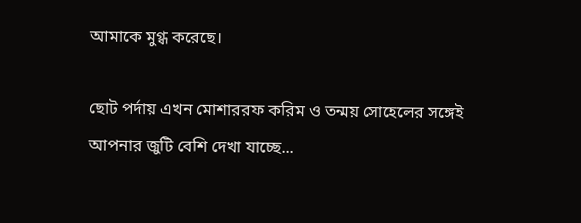আমাকে মুগ্ধ করেছে।

ছোট পর্দায় এখন মোশাররফ করিম ও তন্ময় সোহেলের সঙ্গেই আপনার জুটি বেশি দেখা যাচ্ছে...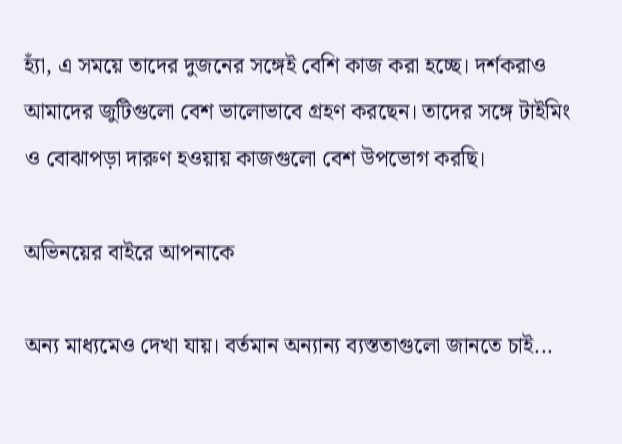হ্যাঁ, এ সময়ে তাদের দুজনের সঙ্গেই বেশি কাজ করা হচ্ছে। দর্শকরাও আমাদের জুটিগুলো বেশ ভালোভাবে গ্রহণ করছেন। তাদের সঙ্গে টাইমিং ও বোঝাপড়া দারুণ হওয়ায় কাজগুলো বেশ উপভোগ করছি।

অভিনয়ের বাইরে আপনাকে

অন্য মাধ্যমেও দেখা যায়। বর্তমান অন্যান্য ব্যস্ততাগুলো জানতে চাই...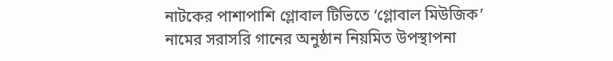নাটকের পাশাপাশি গ্লোবাল টিভিতে ‘গ্লোবাল মিউজিক’ নামের সরাসরি গানের অনুষ্ঠান নিয়মিত উপস্থাপনা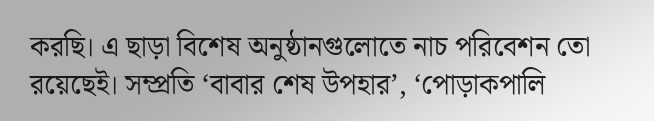করছি। এ ছাড়া বিশেষ অনুষ্ঠানগুলোতে নাচ পরিবেশন তো রয়েছেই। সম্প্রতি ‘বাবার শেষ উপহার’, ‘পোড়াকপালি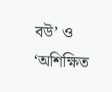বউ’ ও ‘অশিক্ষিত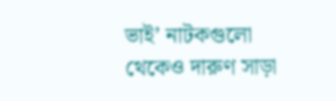ভাই’ নাটকগুলো থেকেও দারুণ সাড়া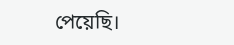পেয়েছি।